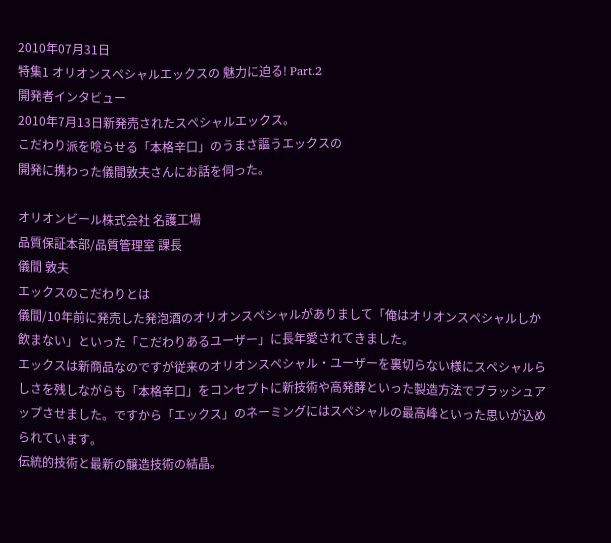2010年07月31日
特集1 オリオンスペシャルエックスの 魅力に迫る! Part.2
開発者インタビュー
2010年7月13日新発売されたスペシャルエックス。
こだわり派を唸らせる「本格辛口」のうまさ謳うエックスの
開発に携わった儀間敦夫さんにお話を伺った。

オリオンビール株式会社 名護工場
品質保証本部/品質管理室 課長
儀間 敦夫
エックスのこだわりとは
儀間/10年前に発売した発泡酒のオリオンスペシャルがありまして「俺はオリオンスペシャルしか飲まない」といった「こだわりあるユーザー」に長年愛されてきました。
エックスは新商品なのですが従来のオリオンスペシャル・ユーザーを裏切らない様にスペシャルらしさを残しながらも「本格辛口」をコンセプトに新技術や高発酵といった製造方法でブラッシュアップさせました。ですから「エックス」のネーミングにはスペシャルの最高峰といった思いが込められています。
伝統的技術と最新の醸造技術の結晶。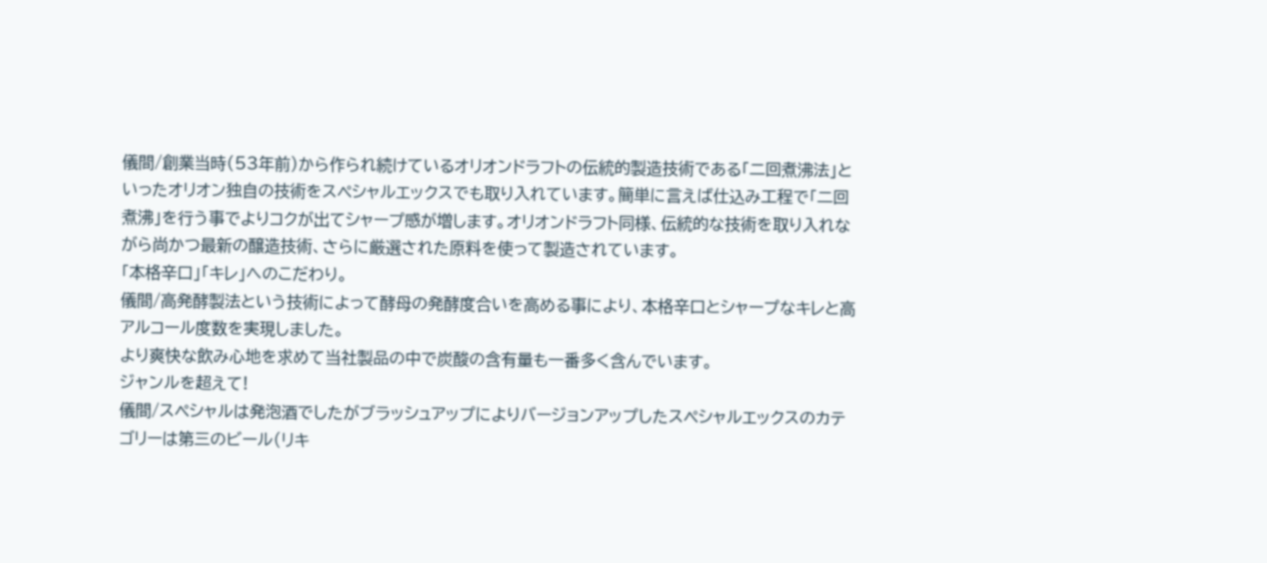儀間/創業当時(53年前)から作られ続けているオリオンドラフトの伝統的製造技術である「二回煮沸法」といったオリオン独自の技術をスペシャルエックスでも取り入れています。簡単に言えば仕込み工程で「二回煮沸」を行う事でよりコクが出てシャープ感が増します。オリオンドラフト同様、伝統的な技術を取り入れながら尚かつ最新の醸造技術、さらに厳選された原料を使って製造されています。
「本格辛口」「キレ」へのこだわり。
儀間/高発酵製法という技術によって酵母の発酵度合いを高める事により、本格辛口とシャープなキレと高アルコール度数を実現しました。
より爽快な飲み心地を求めて当社製品の中で炭酸の含有量も一番多く含んでいます。
ジャンルを超えて!
儀間/スペシャルは発泡酒でしたがブラッシュアップによりバージョンアップしたスペシャルエックスのカテゴリーは第三のビール(リキ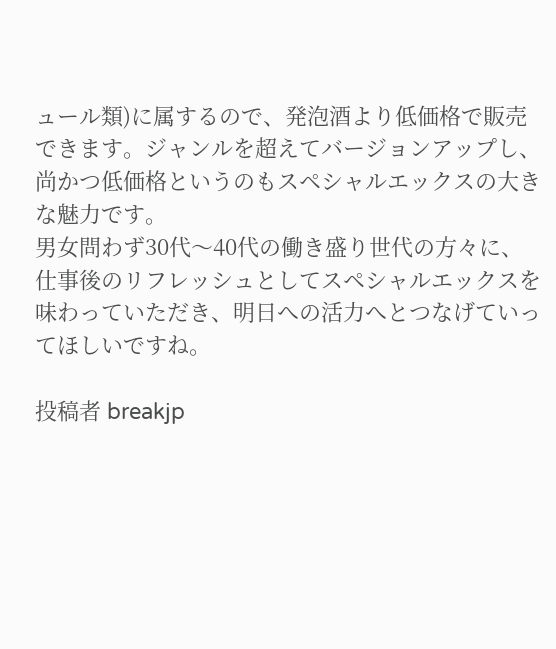ュール類)に属するので、発泡酒より低価格で販売できます。ジャンルを超えてバージョンアップし、尚かつ低価格というのもスペシャルエックスの大きな魅力です。
男女問わず30代〜40代の働き盛り世代の方々に、仕事後のリフレッシュとしてスペシャルエックスを味わっていただき、明日への活力へとつなげていってほしいですね。

投稿者 breakjp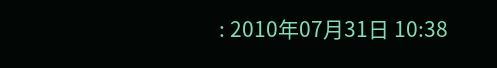: 2010年07月31日 10:38